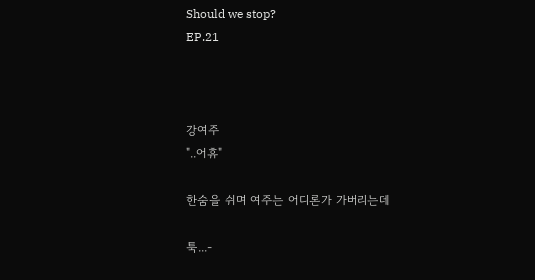Should we stop?
EP.21



강여주
"..어휴"

한숨을 쉬며 여주는 어디론가 가버리는데

툭...-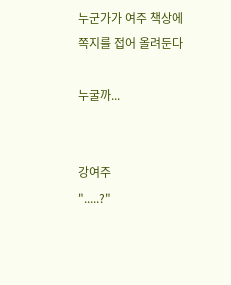누군가가 여주 책상에 쪽지를 접어 올려둔다

누굴까...


강여주
".....?"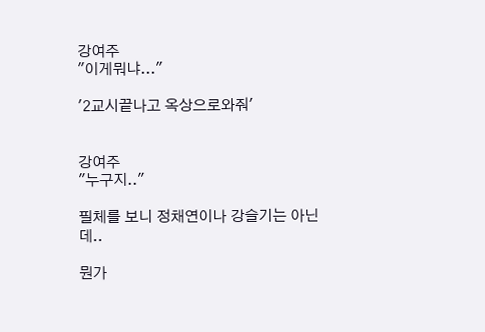강여주
"이게뭐냐..."

'2교시끝나고 옥상으로와줘'


강여주
"누구지.."

필체를 보니 정채연이나 강슬기는 아닌데..

뭔가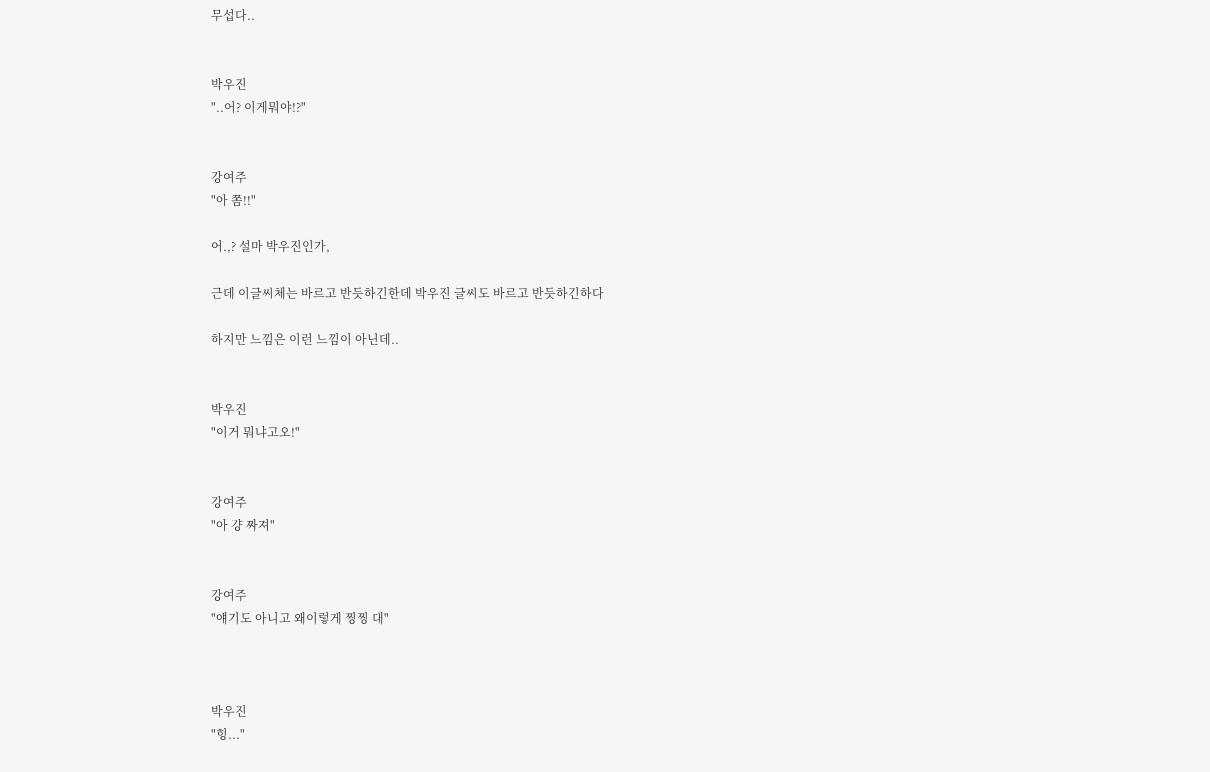무섭다..


박우진
"..어? 이게뭐야!?"


강여주
"아 쫌!!"

어.,? 설마 박우진인가,

근데 이글씨체는 바르고 반듯하긴한데 박우진 글씨도 바르고 반듯하긴하다

하지만 느낌은 이런 느낌이 아닌데..


박우진
"이거 뭐냐고오!"


강여주
"아 걍 짜져"


강여주
"얘기도 아니고 왜이렇게 찡찡 대"



박우진
"힝..."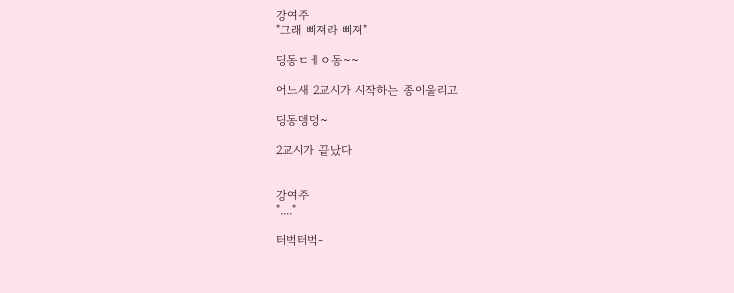강여주
"그래 삐져라 삐져"

딩동ㄷㅔㅇ동~~

어느새 2교시가 시작하는 종이울리고

딩동뎅덩~

2교시가 끝났다


강여주
"...."

터벅터벅-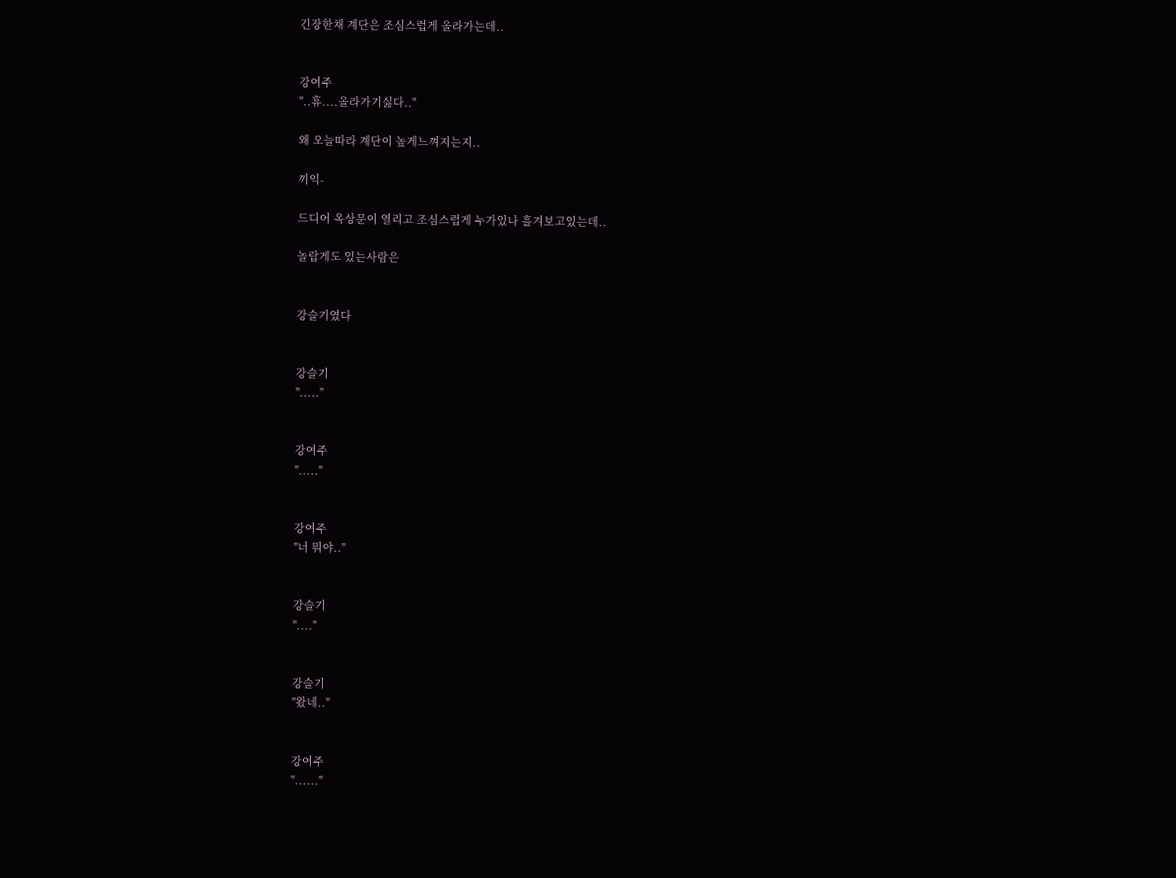긴장한채 계단은 조심스럽게 올라가는데..


강여주
"..휴....올라가기싫다.."

왜 오늘따라 계단이 높게느껴지는지..

끼익-

드디어 옥상문이 열리고 조심스럽게 누가있나 흘겨보고있는데..

놀랍게도 있는사람은


강슬기였다


강슬기
"....."


강여주
"....."


강여주
"너 뭐야.."


강슬기
"...."


강슬기
"왔네.."


강여주
"......"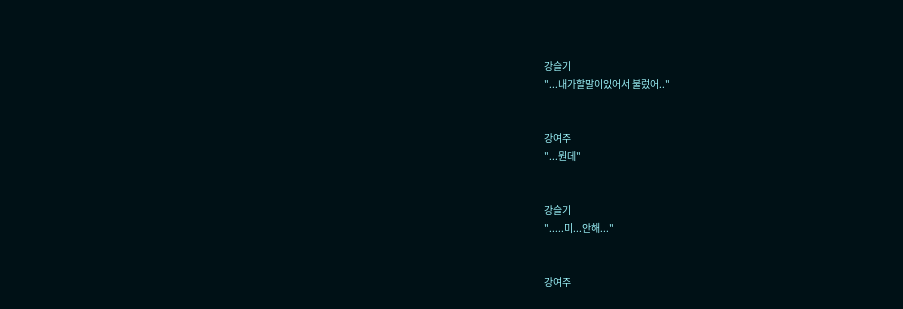강슬기
"...내가할말이있어서 불렀어.."


강여주
"...뭔데"


강슬기
".....미...안해..."


강여주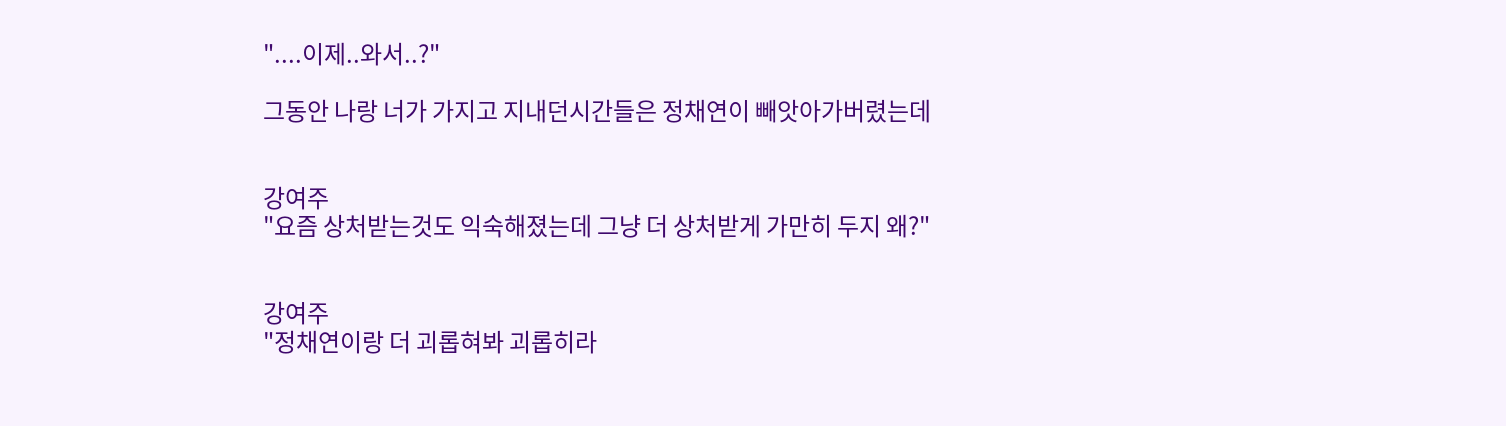"....이제..와서..?"

그동안 나랑 너가 가지고 지내던시간들은 정채연이 빼앗아가버렸는데


강여주
"요즘 상처받는것도 익숙해졌는데 그냥 더 상처받게 가만히 두지 왜?"


강여주
"정채연이랑 더 괴롭혀봐 괴롭히라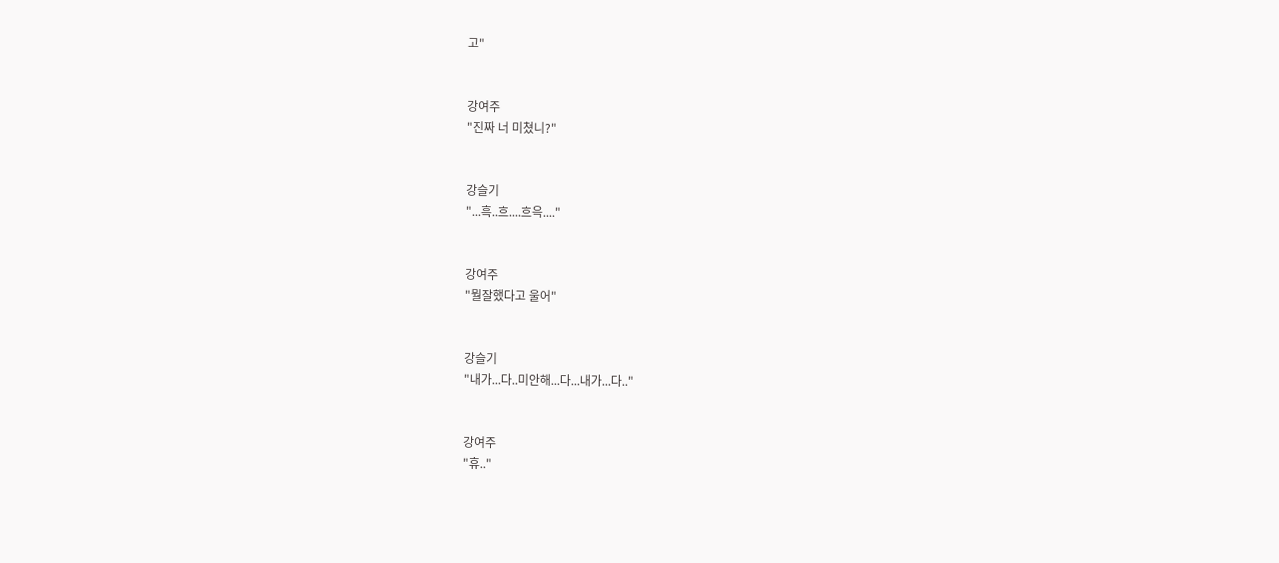고"


강여주
"진짜 너 미쳤니?"


강슬기
"...흑..흐....흐윽...."


강여주
"뭘잘했다고 울어"


강슬기
"내가...다..미안해...다...내가...다.."


강여주
"휴.."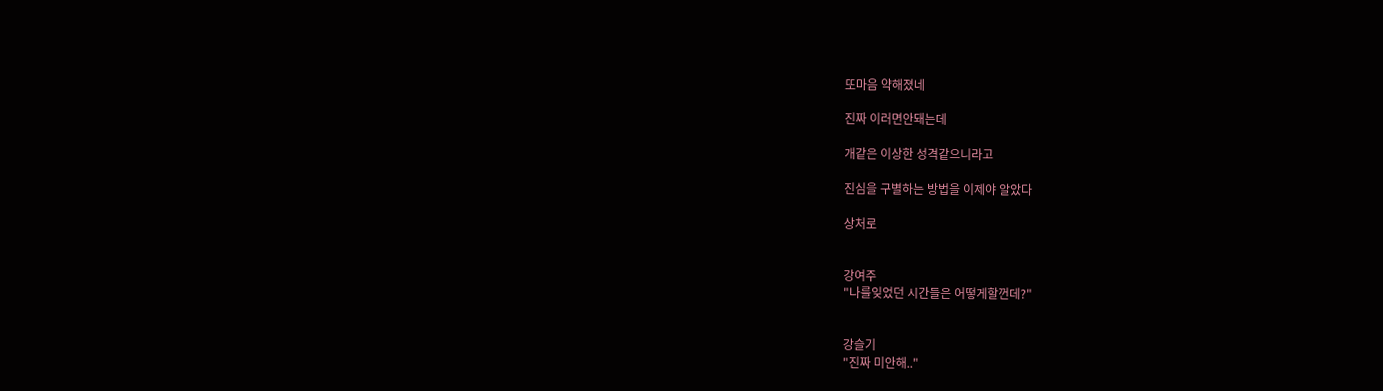또마음 약해졌네

진짜 이러면안돼는데

개같은 이상한 성격같으니라고

진심을 구별하는 방법을 이제야 알았다

상처로


강여주
"나를잊었던 시간들은 어떻게할껀데?"


강슬기
"진짜 미안해.."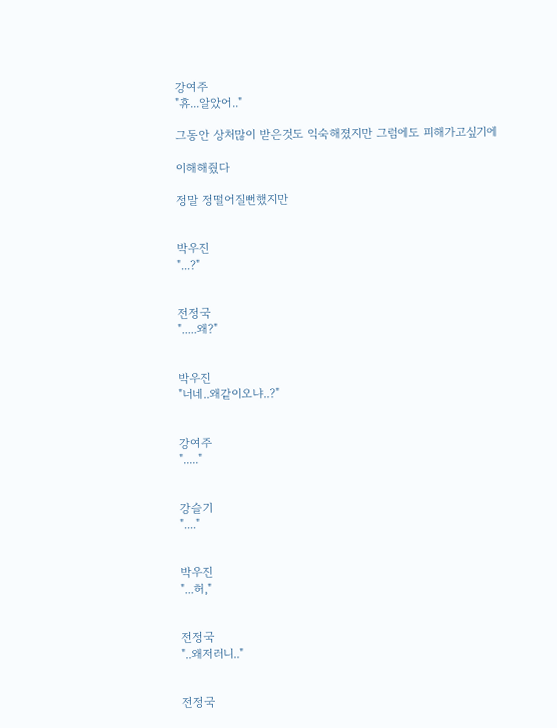강여주
"휴...알았어.."

그동안 상처많이 받은것도 익숙해졌지만 그럼에도 피해가고싶기에

이해해줬다

정말 정떨어질뻔했지만


박우진
"...?"


전정국
".....왜?"


박우진
"너네..왜같이오냐..?"


강여주
"....."


강슬기
"...."


박우진
"...허,"


전정국
"..왜저러니.."


전정국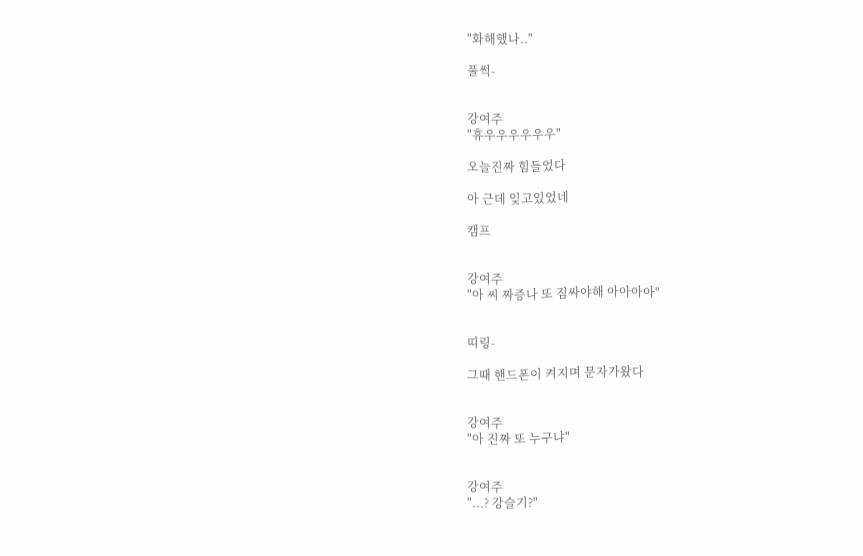"화해했나.."

풀썩-


강여주
"휴우우우우우우"

오늘진짜 힘들었다

아 근데 잊고있었네

캠프


강여주
"아 씨 짜증나 또 짐싸야해 아아아아"


띠링-

그때 핸드폰이 켜지며 문자가왔다


강여주
"아 진짜 또 누구냐"


강여주
"...? 강슬기?"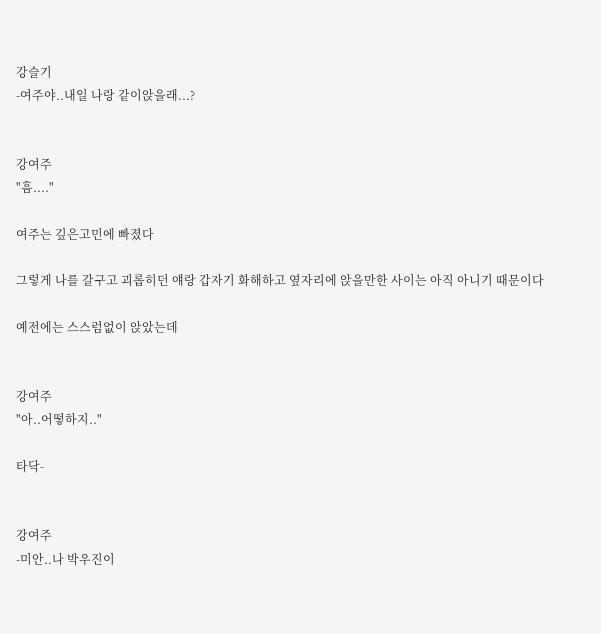강슬기
-여주야..내일 나랑 같이앉을래...?


강여주
"흠...."

여주는 깊은고민에 빠졌다

그렇게 나를 갈구고 괴롭히던 얘랑 갑자기 화해하고 옆자리에 앉을만한 사이는 아직 아니기 때문이다

예전에는 스스럼없이 앉았는데


강여주
"아..어떻하지.."

타닥-


강여주
-미안..나 박우진이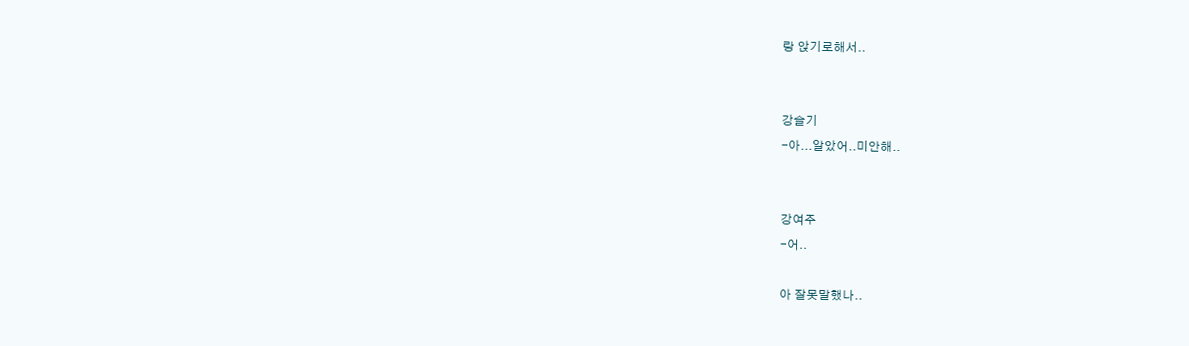랑 앉기로해서..


강슬기
-아...알았어..미안해..


강여주
-어..

아 잘못말했나..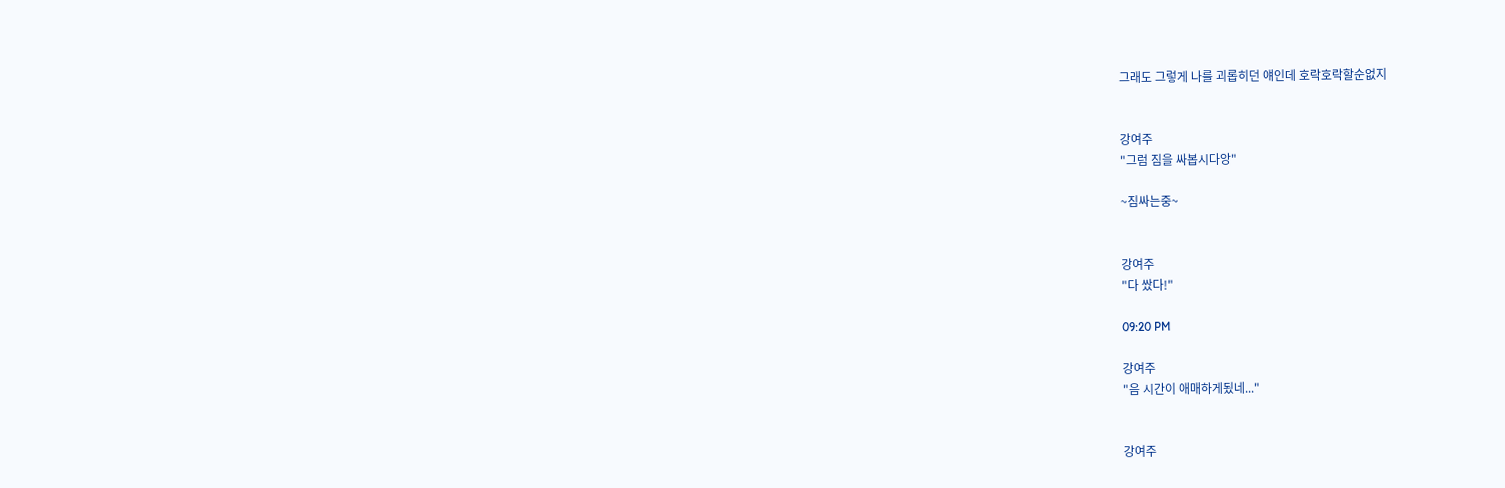그래도 그렇게 나를 괴롭히던 얘인데 호락호락할순없지


강여주
"그럼 짐을 싸봅시다앙"

~짐싸는중~


강여주
"다 쌌다!"

09:20 PM

강여주
"음 시간이 애매하게됬네..."


강여주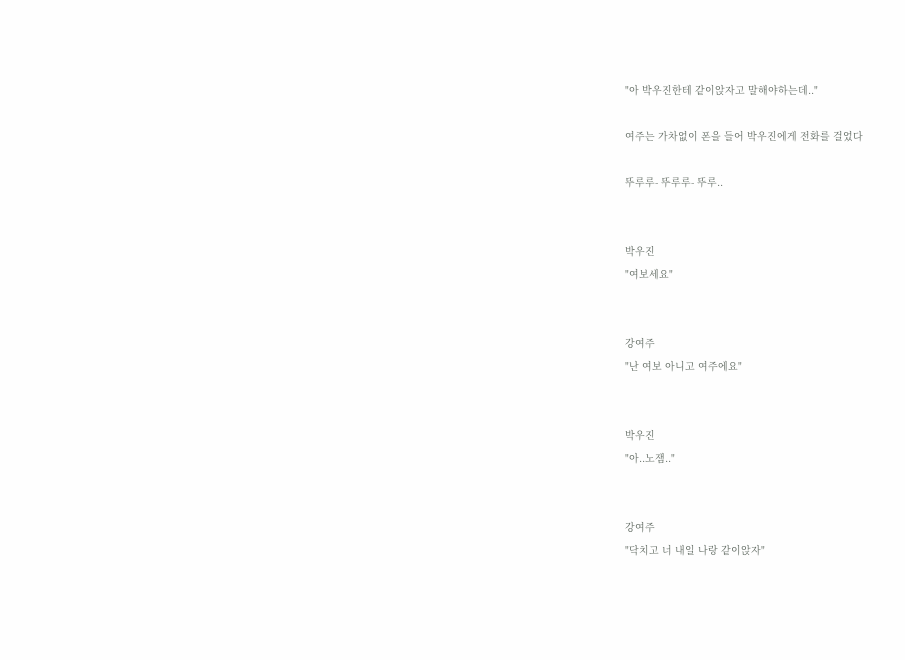"아 박우진한테 같이앉자고 말해야하는데.."

여주는 가차없이 폰을 들어 박우진에게 전화를 걸었다

뚜루루- 뚜루루- 뚜루..


박우진
"여보세요"


강여주
"난 여보 아니고 여주에요"


박우진
"아..노잼.."


강여주
"닥치고 너 내일 나랑 같이앉자"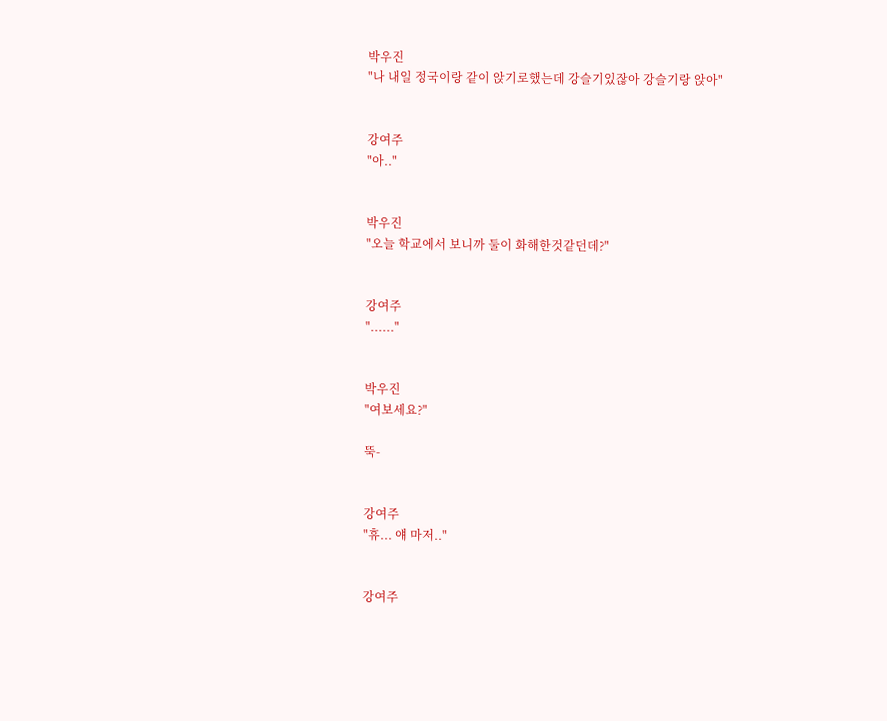박우진
"나 내일 정국이랑 같이 앉기로했는데 강슬기있잖아 강슬기랑 앉아"


강여주
"아.."


박우진
"오늘 학교에서 보니까 둘이 화해한것같던데?"


강여주
"......"


박우진
"여보세요?"

뚝-


강여주
"휴... 얘 마저.."


강여주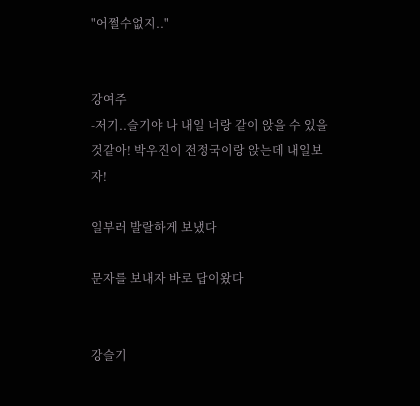"어쩔수없지.."


강여주
-저기..슬기야 나 내일 너랑 같이 앉을 수 있을것같아! 박우진이 전정국이랑 앉는데 내일보자!

일부러 발랄하게 보냈다

문자를 보내자 바로 답이왔다


강슬기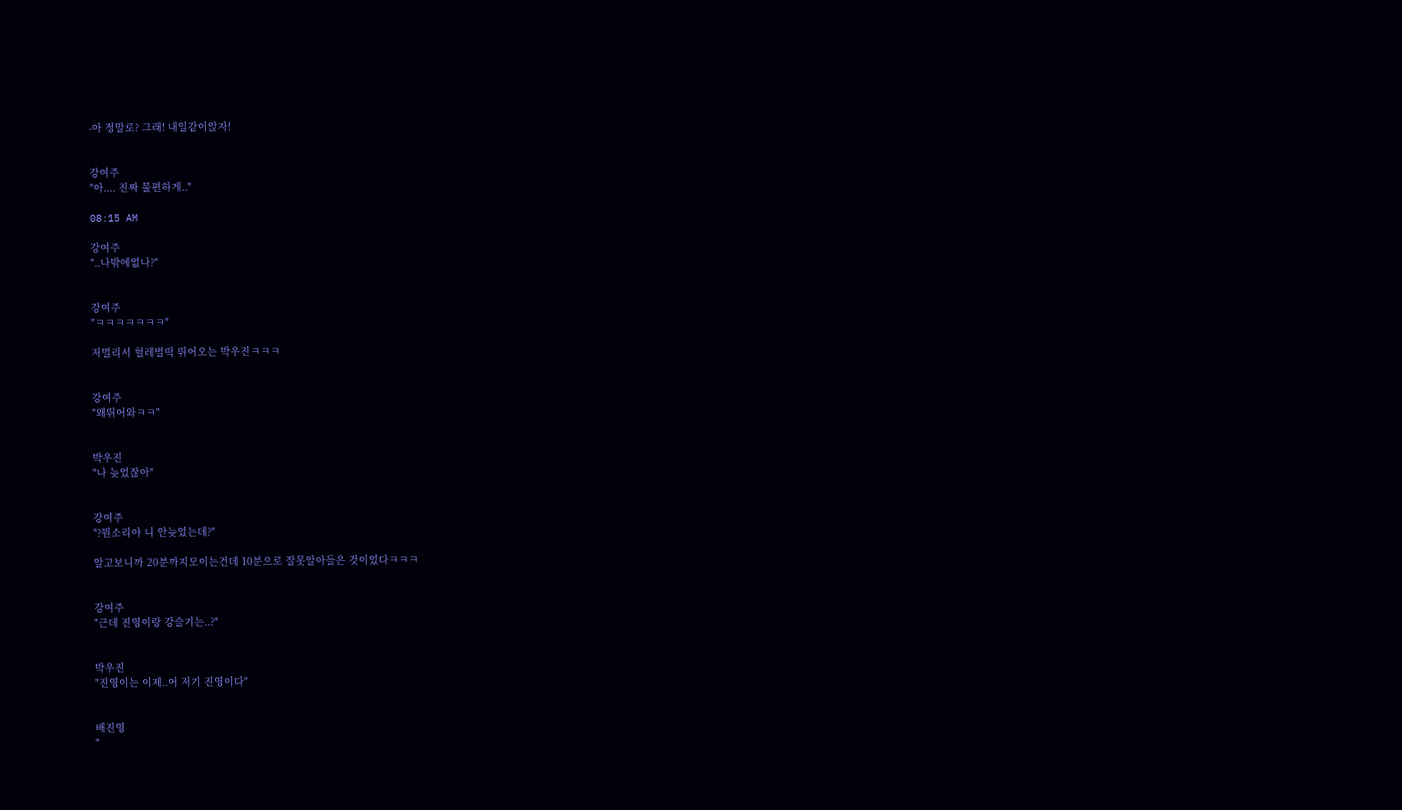-아 정말로? 그래! 내일같이앉자!


강여주
"아.... 진짜 불편하게.."

08:15 AM

강여주
"..나밖에없나?"


강여주
"ㅋㅋㅋㅋㅋㅋㅋ"

저멀리서 헐레벌떡 뛰어오는 박우진ㅋㅋㅋ


강여주
"왜뛰어와ㅋㅋ"


박우진
"나 늦었잖아"


강여주
"?뭔소리야 니 안늦었는데?"

알고보니까 20분까지모이는건데 10분으로 잘못알아들은 것이었다ㅋㅋㅋ


강여주
"근데 진영이랑 강슬기는..?"


박우진
"진영이는 이제..어 저기 진영이다"


배진영
"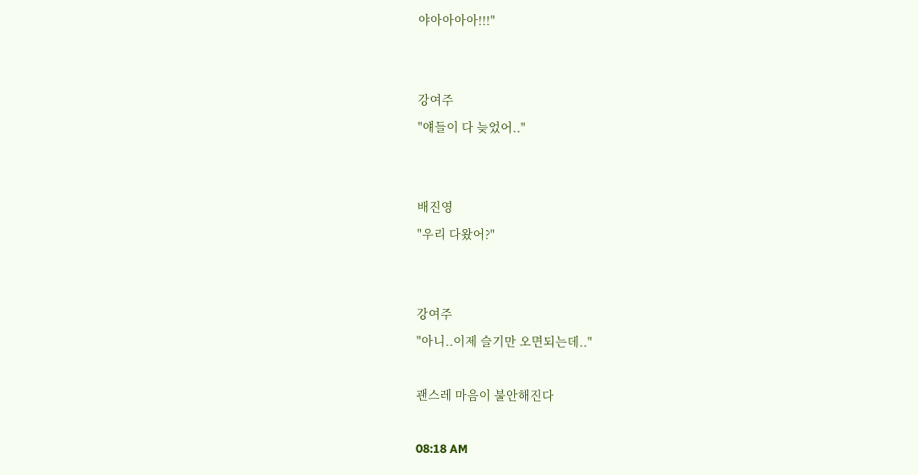야아아아아!!!"


강여주
"얘들이 다 늦었어.."


배진영
"우리 다왔어?"


강여주
"아니..이제 슬기만 오면되는데.."

괜스레 마음이 불안해진다

08:18 AM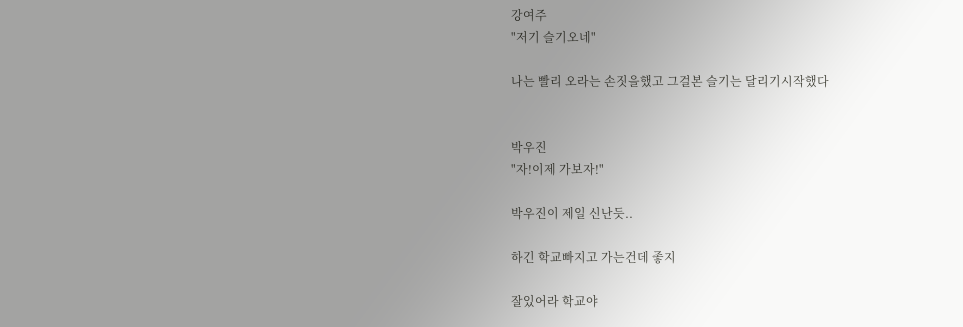강여주
"저기 슬기오네"

나는 빨리 오라는 손짓을했고 그걸본 슬기는 달리기시작했다


박우진
"자!이제 가보자!"

박우진이 제일 신난듯..

하긴 학교빠지고 가는건데 좋지

잘있어라 학교야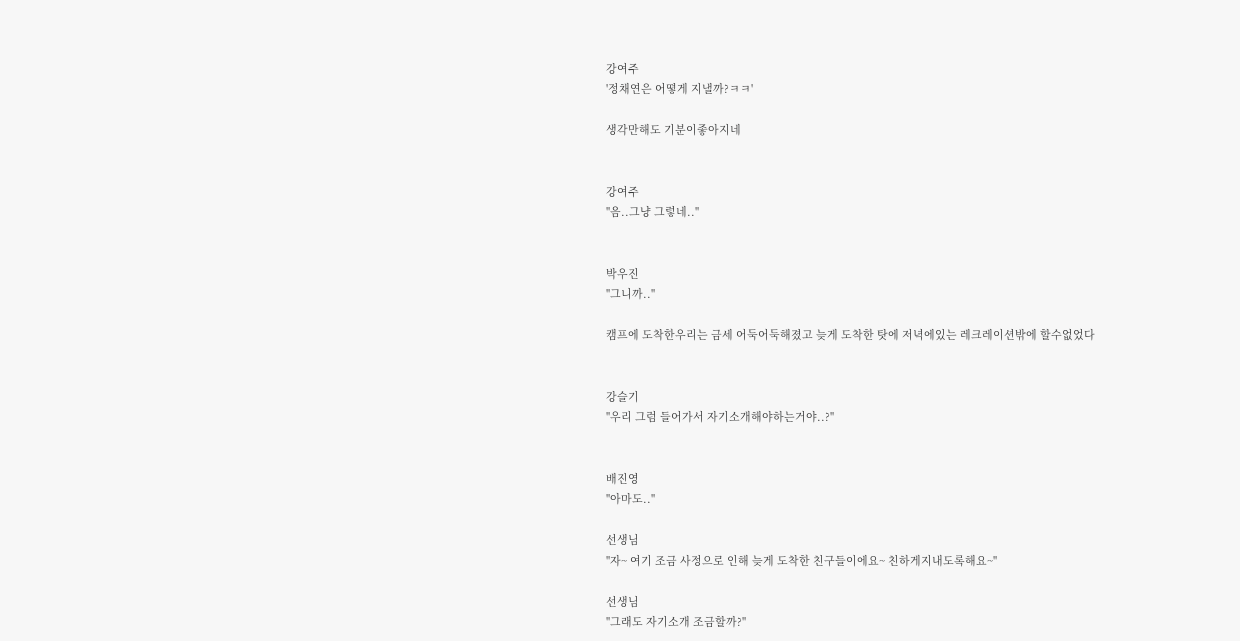강여주
'정채연은 어떻게 지낼까?ㅋㅋ'

생각만해도 기분이좋아지네


강여주
"음..그냥 그렇네.."


박우진
"그니까.."

캠프에 도착한우리는 금세 어둑어둑해졌고 늦게 도착한 탓에 저녁에있는 레크레이션밖에 할수없었다


강슬기
"우리 그럼 들어가서 자기소개해야하는거야..?"


배진영
"아마도.."

선생님
"자~ 여기 조금 사정으로 인해 늦게 도착한 친구들이에요~ 친하게지내도록해요~"

선생님
"그래도 자기소개 조금할까?"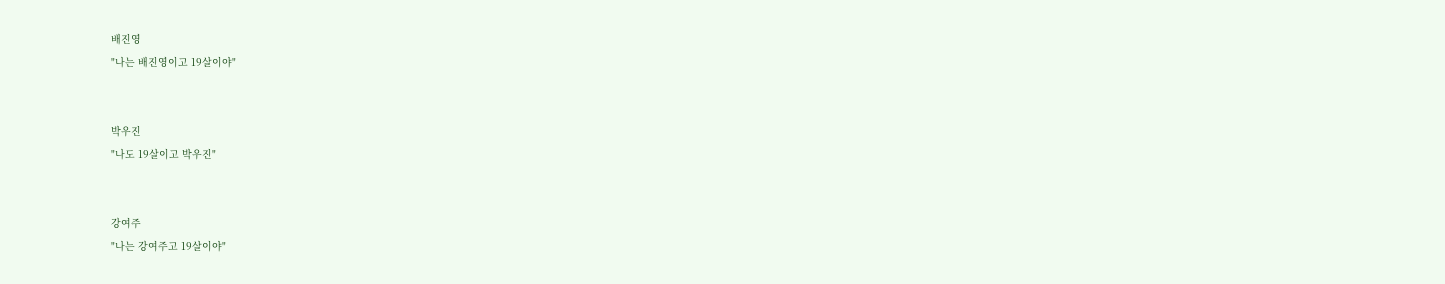배진영
"나는 배진영이고 19살이야"


박우진
"나도 19살이고 박우진"


강여주
"나는 강여주고 19살이야"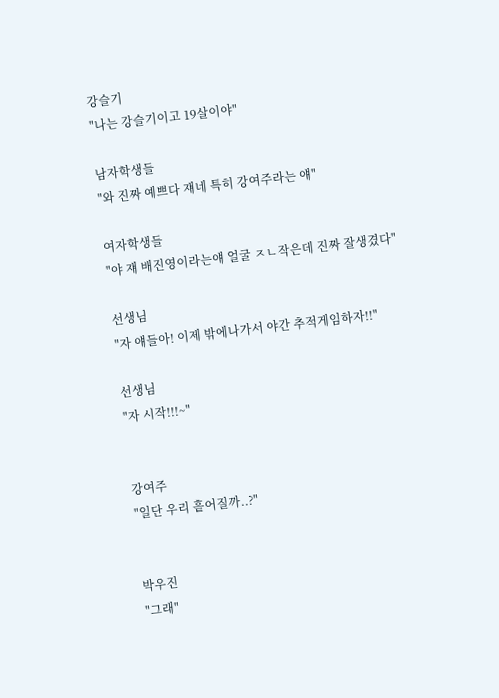강슬기
"나는 강슬기이고 19살이야"

남자학생들
"와 진짜 예쁘다 쟤네 특히 강여주라는 얘"

여자학생들
"야 쟤 배진영이라는얘 얼굴 ㅈㄴ작은데 진짜 잘생겼다"

선생님
"자 얘들아! 이제 밖에나가서 야간 추적게임하자!!"

선생님
"자 시작!!!~"


강여주
"일단 우리 흩어질까..?"


박우진
"그래"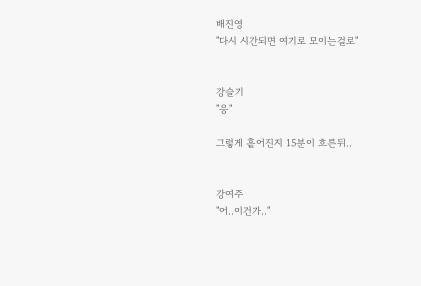배진영
"다시 시간되면 여기로 모이는걸로"


강슬기
"응"

그렇게 흩어진지 15분이 흐른뒤..


강여주
"어..이건가.."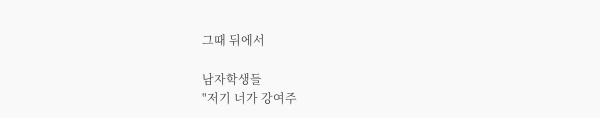그때 뒤에서

남자학생들
"저기 너가 강여주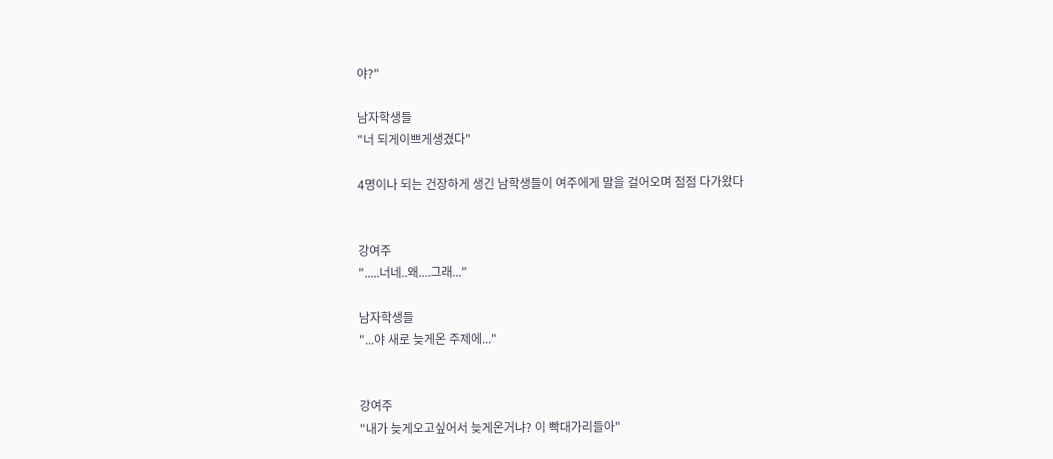야?"

남자학생들
"너 되게이쁘게생겼다"

4명이나 되는 건장하게 생긴 남학생들이 여주에게 말을 걸어오며 점점 다가왔다


강여주
".....너네..왜....그래..."

남자학생들
"...야 새로 늦게온 주제에..."


강여주
"내가 늦게오고싶어서 늦게온거냐? 이 빡대가리들아"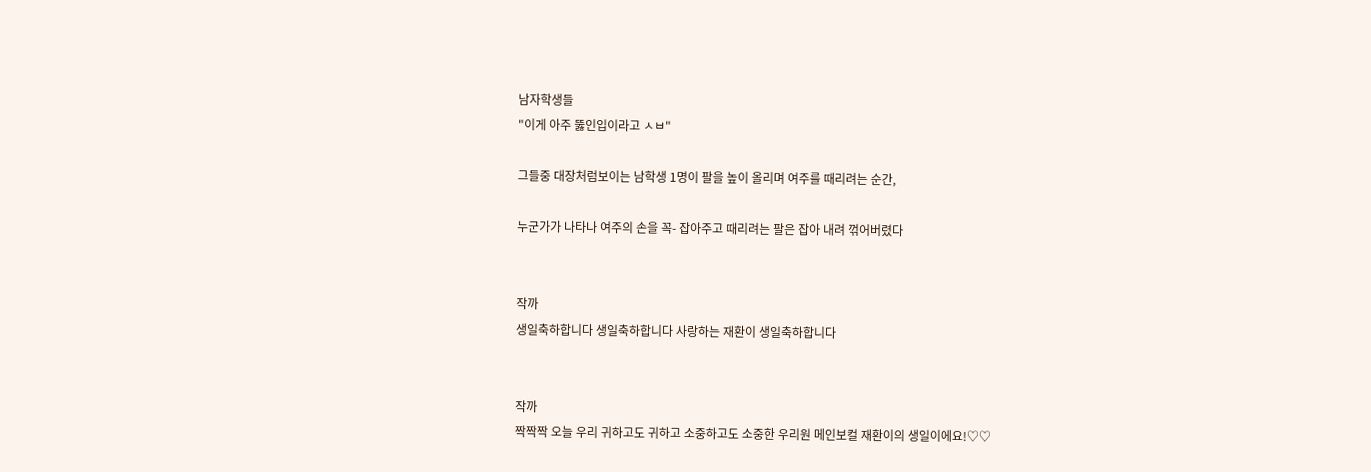남자학생들
"이게 아주 뚫인입이라고 ㅅㅂ"

그들중 대장처럼보이는 남학생 1명이 팔을 높이 올리며 여주를 때리려는 순간,

누군가가 나타나 여주의 손을 꼭- 잡아주고 때리려는 팔은 잡아 내려 꺾어버렸다


작까
생일축하합니다 생일축하합니다 사랑하는 재환이 생일축하합니다


작까
짝짝짝 오늘 우리 귀하고도 귀하고 소중하고도 소중한 우리원 메인보컬 재환이의 생일이에요!♡♡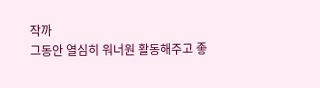작까
그동안 열심히 워너원 활동해주고 좋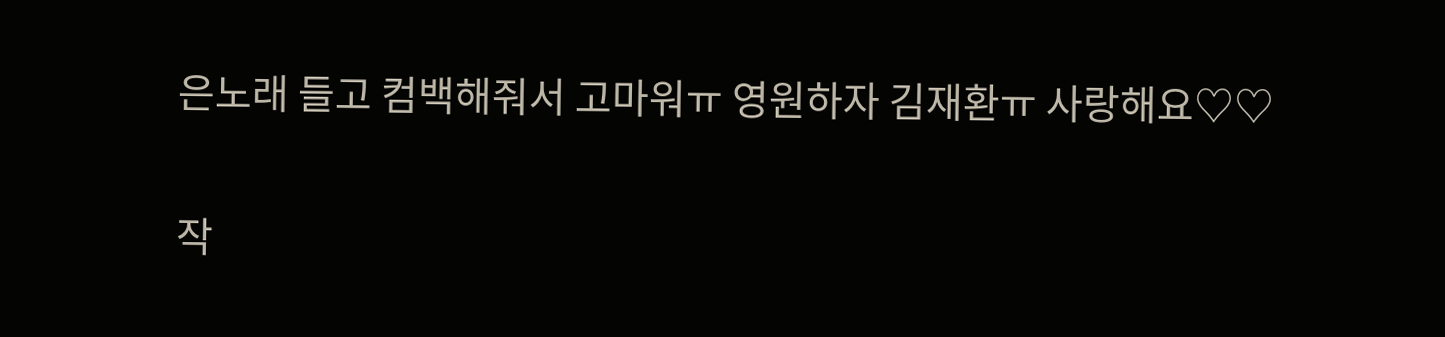은노래 들고 컴백해줘서 고마워ㅠ 영원하자 김재환ㅠ 사랑해요♡♡


작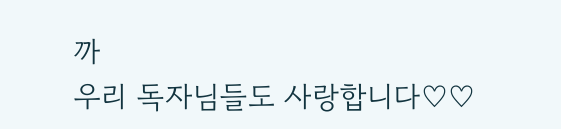까
우리 독자님들도 사랑합니다♡♡